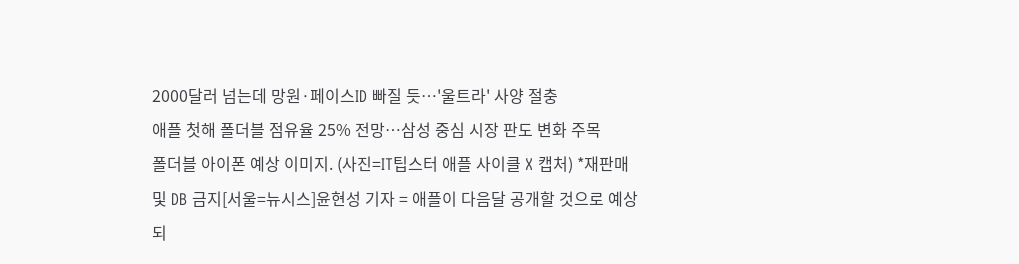2000달러 넘는데 망원·페이스ID 빠질 듯…'울트라' 사양 절충
애플 첫해 폴더블 점유율 25% 전망…삼성 중심 시장 판도 변화 주목
폴더블 아이폰 예상 이미지. (사진=IT팁스터 애플 사이클 X 캡처) *재판매 및 DB 금지[서울=뉴시스]윤현성 기자 = 애플이 다음달 공개할 것으로 예상되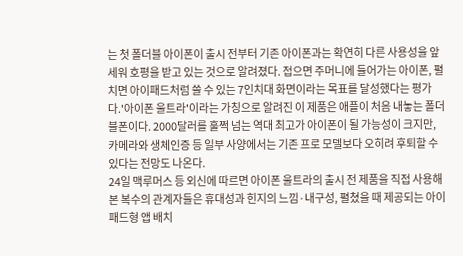는 첫 폴더블 아이폰이 출시 전부터 기존 아이폰과는 확연히 다른 사용성을 앞세워 호평을 받고 있는 것으로 알려졌다. 접으면 주머니에 들어가는 아이폰, 펼치면 아이패드처럼 쓸 수 있는 7인치대 화면이라는 목표를 달성했다는 평가다.'아이폰 울트라'이라는 가칭으로 알려진 이 제품은 애플이 처음 내놓는 폴더블폰이다. 2000달러를 훌쩍 넘는 역대 최고가 아이폰이 될 가능성이 크지만, 카메라와 생체인증 등 일부 사양에서는 기존 프로 모델보다 오히려 후퇴할 수 있다는 전망도 나온다.
24일 맥루머스 등 외신에 따르면 아이폰 울트라의 출시 전 제품을 직접 사용해본 복수의 관계자들은 휴대성과 힌지의 느낌·내구성, 펼쳤을 때 제공되는 아이패드형 앱 배치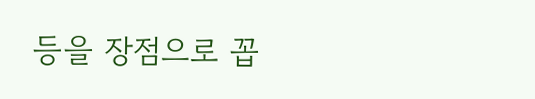등을 장점으로 꼽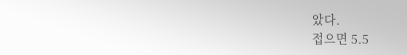았다.
접으면 5.5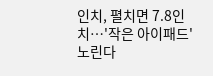인치, 펼치면 7.8인치…'작은 아이패드' 노린다